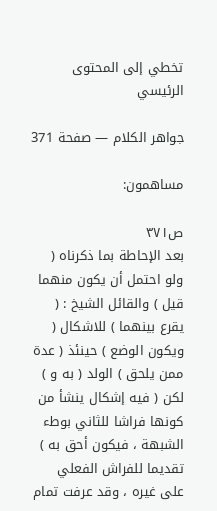تخطي إلى المحتوى الرئيسي

جواهر الكلام — صفحة 371

مساهمون:

ص٣٧١
بعد الإحاطة بما ذكرناه ( ولو احتمل أن يكون منهما قيل ) والقائل الشيخ : ( يقرع بينهما ) للاشكال ( ويكون الوضع ) حينئذ ( عدة ممن يلحق ) الولد ( به و ) لكن ( فيه إشكال ينشأ من كونها فراشا للثاني بوطء الشبهة ، فيكون أحق به ) تقديما للفراش الفعلي على غيره ، وقد عرفت تمام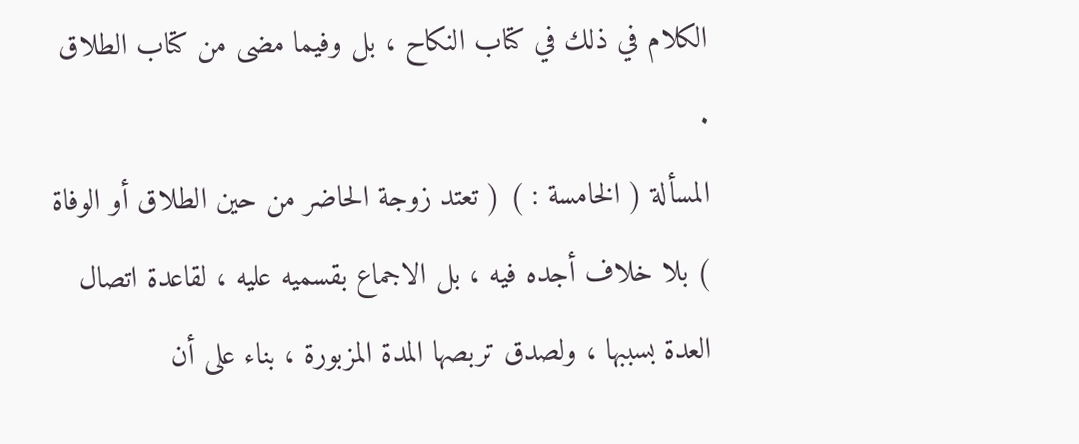الكلام في ذلك في كتاب النكاح ، بل وفيما مضى من كتاب الطلاق .
المسألة ( الخامسة : ) ( تعتد زوجة الحاضر من حين الطلاق أو الوفاة ) بلا خلاف أجده فيه ، بل الاجماع بقسميه عليه ، لقاعدة اتصال العدة بسببها ، ولصدق تربصها المدة المزبورة ، بناء على أن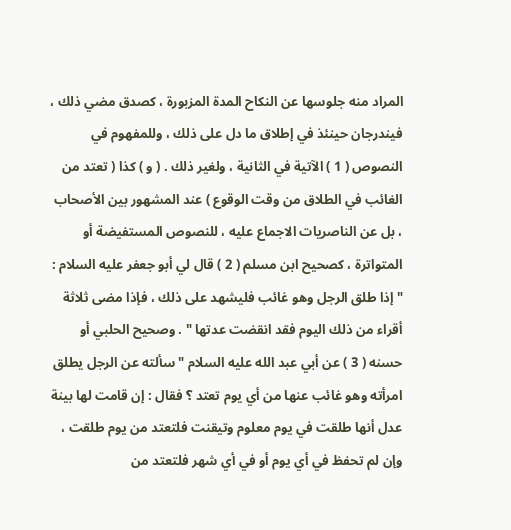المراد منه جلوسها عن النكاح المدة المزبورة ، كصدق مضي ذلك ، فيندرجان حينئذ في إطلاق ما دل على ذلك ، وللمفهوم في النصوص ( 1 ) الآتية في الثانية ، ولغير ذلك . ( و ) كذا ( تعتد من الغائب في الطلاق من وقت الوقوع ) عند المشهور بين الأصحاب ، بل عن الناصريات الاجماع عليه ، للنصوص المستفيضة أو المتواترة ، كصحيح ابن مسلم ( 2 ) قال لي أبو جعفر عليه السلام : " إذا طلق الرجل وهو غائب فليشهد على ذلك ، فإذا مضى ثلاثة أقراء من ذلك اليوم فقد انقضت عدتها " . وصحيح الحلبي أو حسنه ( 3 ) عن أبي عبد الله عليه السلام " سألته عن الرجل يطلق امرأته وهو غائب عنها من أي يوم تعتد ؟ فقال : إن قامت لها بينة عدل أنها طلقت في يوم معلوم وتيقنت فلتعتد من يوم طلقت ، وإن لم تحفظ في أي يوم أو في أي شهر فلتعتد من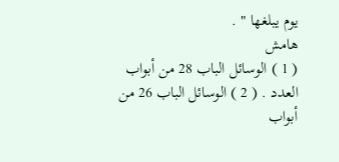يوم يبلغها " .
هامش
( 1 ) الوسائل الباب 28 من أبواب العدد . ( 2 ) الوسائل الباب 26 من أبواب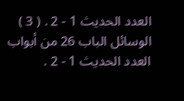العدد الحديث 1 - 2 . ( 3 ) الوسائل الباب 26 من أبواب العدد الحديث 1 - 2 .